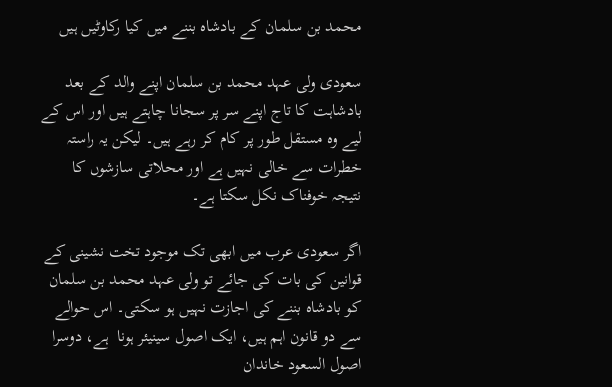محمد بن سلمان کے بادشاہ بننے میں کیا رکاوٹیں ہیں

سعودی ولی عہد محمد بن سلمان اپنے والد کے بعد بادشاہت کا تاج اپنے سر پر سجانا چاہتے ہیں اور اس کے لیے وہ مستقل طور پر کام کر رہے ہیں۔ لیکن یہ راستہ خطرات سے خالی نہیں ہے اور محلاتی سازشوں کا نتیجہ خوفناک نکل سکتا ہے۔

اگر سعودی عرب میں ابھی تک موجود تخت نشینی کے قوانین کی بات کی جائے تو ولی عہد محمد بن سلمان کو بادشاہ بننے کی اجازت نہیں ہو سکتی۔ اس حوالے سے دو قانون اہم ہیں، ایک اصول سینیئر ہونا  ہے، دوسرا اصول السعود خاندان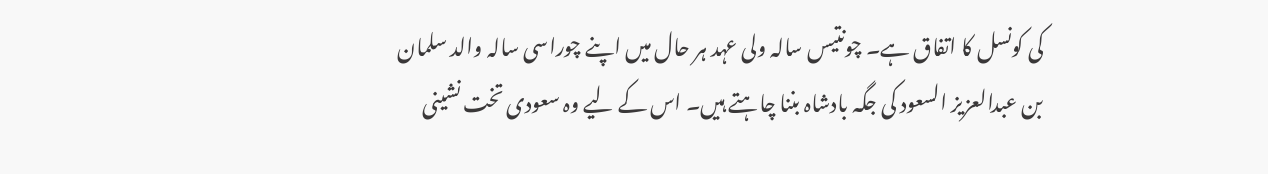کی کونسل کا اتفاق ہے۔ چونتیس سالہ ولی عہد ہر حال میں اپنے چوراسی سالہ والد سلمان بن عبدالعزیز السعود کی جگہ بادشاہ بننا چاہتے ہیں۔ اس کے لیے وہ سعودی تخت نشینی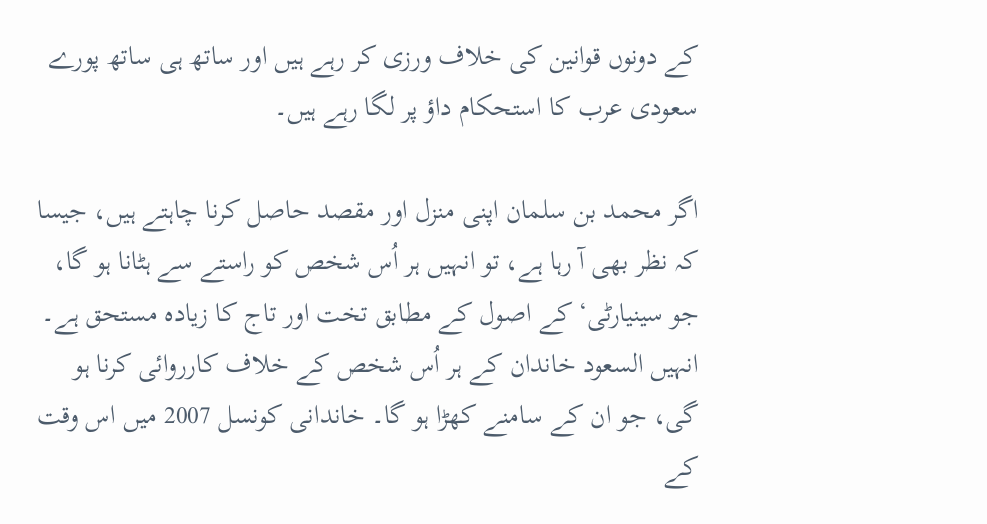کے دونوں قوانین کی خلاف ورزی کر رہے ہیں اور ساتھ ہی ساتھ پورے سعودی عرب کا استحکام داؤ پر لگا رہے ہیں۔

اگر محمد بن سلمان اپنی منزل اور مقصد حاصل کرنا چاہتے ہیں، جیسا کہ نظر بھی آ رہا ہے، تو انہیں ہر اُس شخص کو راستے سے ہٹانا ہو گا، جو سینیارٹی‘ کے اصول کے مطابق تخت اور تاج کا زیادہ مستحق ہے۔ انہیں السعود خاندان کے ہر اُس شخص کے خلاف کارروائی کرنا ہو گی، جو ان کے سامنے کھڑا ہو گا۔ خاندانی کونسل 2007 میں اس وقت کے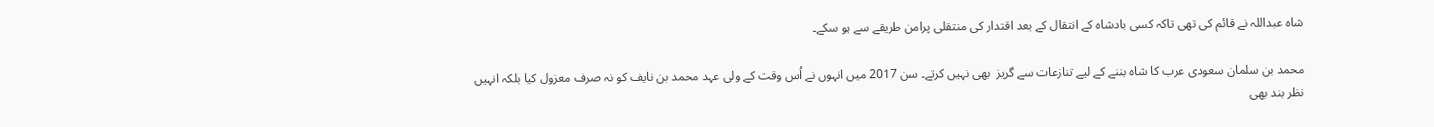شاہ عبداللہ نے قائم کی تھی تاکہ کسی بادشاہ کے انتقال کے بعد اقتدار کی منتقلی پرامن طریقے سے ہو سکے۔

محمد بن سلمان سعودی عرب کا شاہ بننے کے لیے تنازعات سے گریز  بھی نہیں کرتے۔ سن 2017 میں انہوں نے اُس وقت کے ولی عہد محمد بن نایف کو نہ صرف معزول کیا بلکہ انہیں نظر بند بھی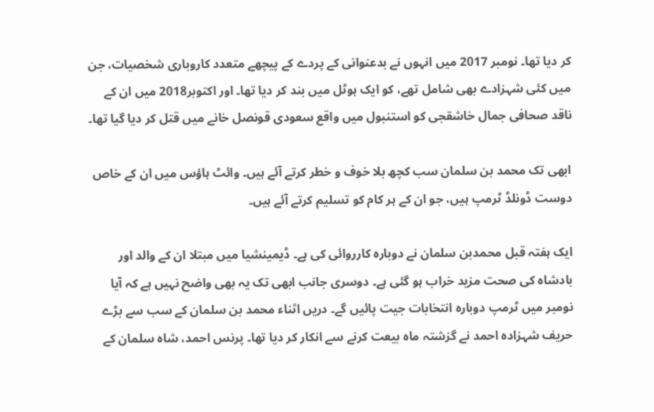کر دیا تھا۔ نومبر 2017 میں انہوں نے بدعنوانی کے پردے کے پیچھے متعدد کاروباری شخصیات، جن میں کئی شہزادے بھی شامل تھے، کو ایک ہوٹل میں بند کر دیا تھا۔ اور اکتوبر2018 میں ان کے ناقد صحافی جمال خاشقجی کو استنبول میں واقع سعودی قونصل خانے میں قتل کر دیا گیا تھا۔

ابھی تک محمد بن سلمان سب کچھ بلا خوف و خطر کرتے آئے ہیں۔ وائٹ ہاؤس میں ان کے خاص دوست ڈونلڈ ٹرمپ ہیں، جو ان کے ہر کام کو تسلیم کرتے آئے ہیں۔

ایک ہفتہ قبل محمدبن سلمان نے دوبارہ کارروائی کی ہے۔ ڈیمینشیا میں مبتلا ان کے والد اور بادشاہ کی صحت مزید خراب ہو گئی ہے۔ دوسری جانب ابھی تک یہ بھی واضح نہیں ہے کہ آیا نومبر میں ٹرمپ دوبارہ انتخابات جیت پائیں گے۔ دریں اثناء محمد بن سلمان کے سب سے بڑے حریف شہزادہ احمد نے گزشتہ ماہ بیعت کرنے سے انکار کر دیا تھا۔ پرنس احمد، شاہ سلمان کے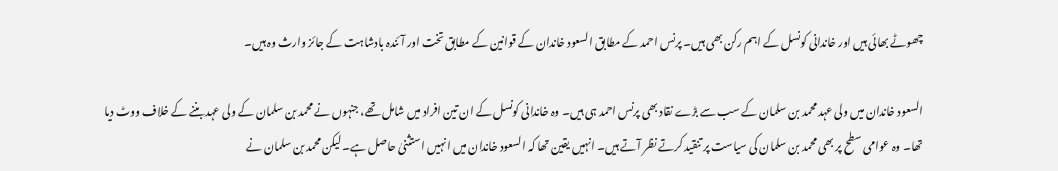چھوٹے بھائی ہیں اور خاندانی کونسل کے اہم رکن بھی ہیں۔ پرنس احمد کے مطابق السعود خاندان کے قوانین کے مطابق تخت اور آئندہ بادشاہت کے جائز وارث وہ ہیں۔

السعود خاندان میں ولی عہد محمد بن سلمان کے سب سے بڑے نقاد بھی پرنس احمد ہی ہیں۔ وہ خاندانی کونسل کے ان تین افراد میں شامل تھے، جنہوں نے محمد بن سلمان کے ولی عہد بننے کے خلاف ووٹ دیا تھا۔ وہ عوامی سطح پر بھی محمد بن سلمان کی سیاست پر تنقید کرتے نظر آتے ہیں۔ انہیں یقین تھا کہ السعود خاندان میں انہیں استثنیٰ حاصل ہے۔ لیکن محمد بن سلمان نے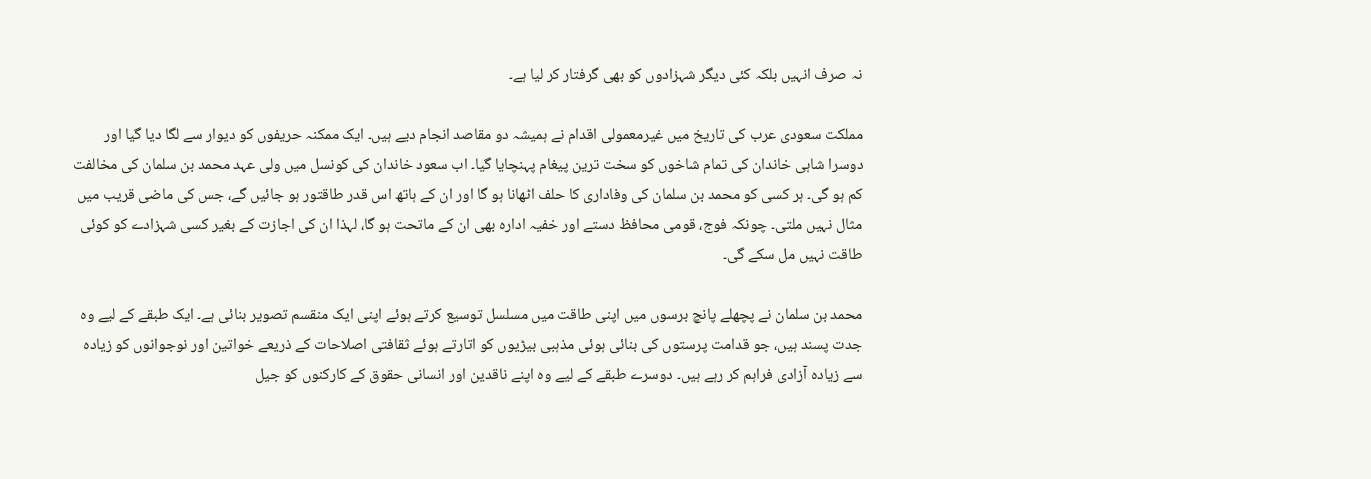نہ صرف انہیں بلکہ کئی دیگر شہزادوں کو بھی گرفتار کر لیا ہے۔

مملکت سعودی عرب کی تاریخ میں غیرمعمولی اقدام نے ہمیشہ دو مقاصد انجام دیے ہیں۔ ایک ممکنہ حریفوں کو دیوار سے لگا دیا گیا اور دوسرا شاہی خاندان کی تمام شاخوں کو سخت ترین پیغام پہنچایا گیا۔ اب سعود خاندان کی کونسل میں ولی عہد محمد بن سلمان کی مخالفت کم ہو گی۔ ہر کسی کو محمد بن سلمان کی وفاداری کا حلف اٹھانا ہو گا اور ان کے ہاتھ اس قدر طاقتور ہو جائیں گے، جس کی ماضی قریب میں مثال نہیں ملتی۔ چونکہ فوج، قومی محافظ دستے اور خفیہ ادارہ بھی ان کے ماتحت ہو گا، لہذا ان کی اجازت کے بغیر کسی شہزادے کو کوئی طاقت نہیں مل سکے گی۔

محمد بن سلمان نے پچھلے پانچ برسوں میں اپنی طاقت میں مسلسل توسیع کرتے ہوئے اپنی ایک منقسم تصویر بنائی ہے۔ ایک طبقے کے لیے وہ جدت پسند ہیں، جو قدامت پرستوں کی بنائی ہوئی مذہبی بیڑیوں کو اتارتے ہوئے ثقافتی اصلاحات کے ذریعے خواتین اور نوجوانوں کو زیادہ سے زیادہ آزادی فراہم کر رہے ہیں۔ دوسرے طبقے کے لیے وہ اپنے ناقدین اور انسانی حقوق کے کارکنوں کو جیل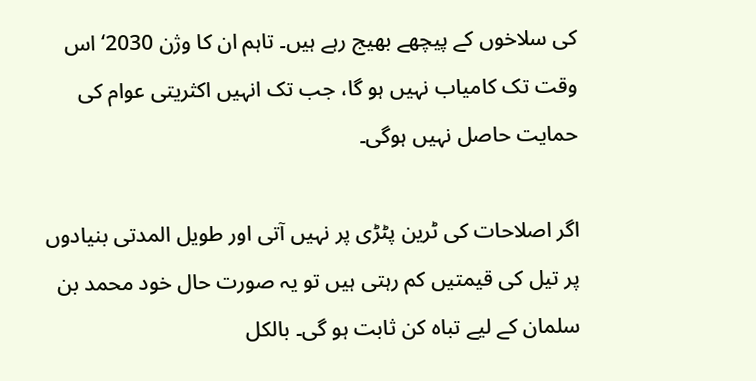کی سلاخوں کے پیچھے بھیج رہے ہیں۔ تاہم ان کا وژن 2030‘ اس وقت تک کامیاب نہیں ہو گا، جب تک انہیں اکثریتی عوام کی حمایت حاصل نہیں ہوگی۔

اگر اصلاحات کی ٹرین پٹڑی پر نہیں آتی اور طویل المدتی بنیادوں پر تیل کی قیمتیں کم رہتی ہیں تو یہ صورت حال خود محمد بن سلمان کے لیے تباہ کن ثابت ہو گی۔ بالکل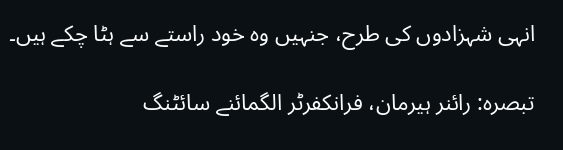انہی شہزادوں کی طرح، جنہیں وہ خود راستے سے ہٹا چکے ہیں۔

تبصرہ: رائنر ہیرمان، فرانکفرٹر الگمائنے سائٹنگ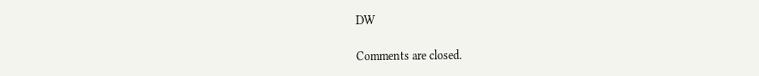DW

Comments are closed.